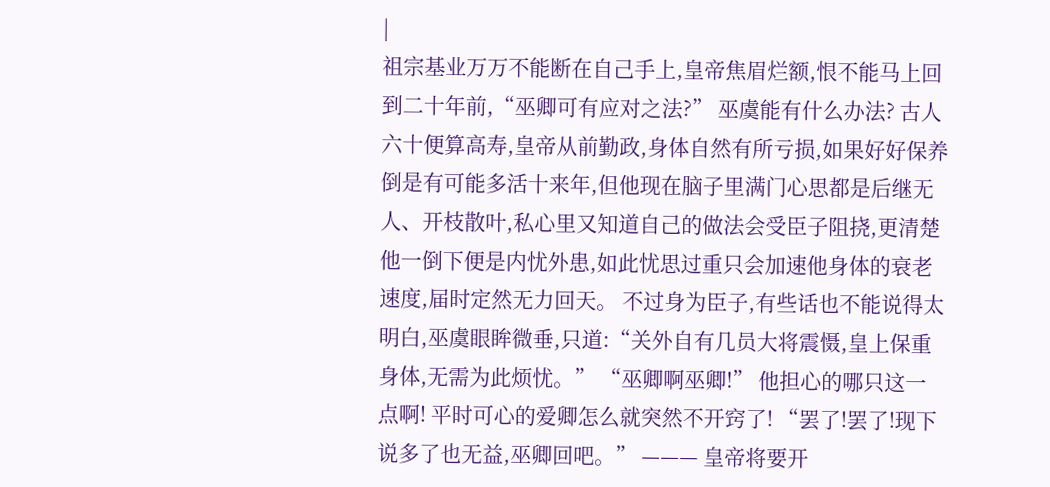|
祖宗基业万万不能断在自己手上,皇帝焦眉烂额,恨不能马上回到二十年前,“巫卿可有应对之法?” 巫虞能有什么办法? 古人六十便算高寿,皇帝从前勤政,身体自然有所亏损,如果好好保养倒是有可能多活十来年,但他现在脑子里满门心思都是后继无人、开枝散叶,私心里又知道自己的做法会受臣子阻挠,更清楚他一倒下便是内忧外患,如此忧思过重只会加速他身体的衰老速度,届时定然无力回天。 不过身为臣子,有些话也不能说得太明白,巫虞眼眸微垂,只道:“关外自有几员大将震慑,皇上保重身体,无需为此烦忧。” “巫卿啊巫卿!” 他担心的哪只这一点啊! 平时可心的爱卿怎么就突然不开窍了! “罢了!罢了!现下说多了也无益,巫卿回吧。” ——— 皇帝将要开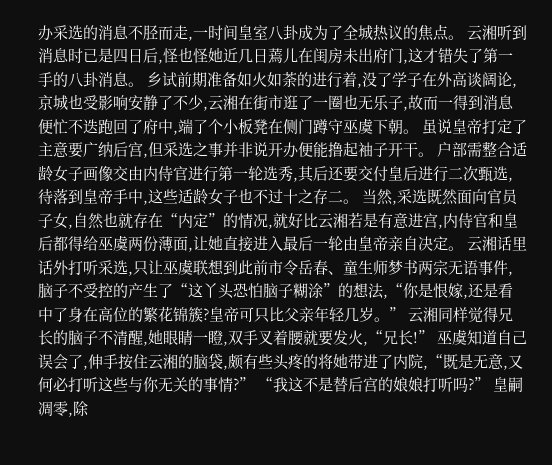办采选的消息不胫而走,一时间皇室八卦成为了全城热议的焦点。 云湘听到消息时已是四日后,怪也怪她近几日蔫儿在闺房未出府门,这才错失了第一手的八卦消息。 乡试前期准备如火如荼的进行着,没了学子在外高谈阔论,京城也受影响安静了不少,云湘在街市逛了一圈也无乐子,故而一得到消息便忙不迭跑回了府中,端了个小板凳在侧门蹲守巫虞下朝。 虽说皇帝打定了主意要广纳后宫,但采选之事并非说开办便能撸起袖子开干。 户部需整合适龄女子画像交由内侍官进行第一轮选秀,其后还要交付皇后进行二次甄选,待落到皇帝手中,这些适龄女子也不过十之存二。 当然,采选既然面向官员子女,自然也就存在“内定”的情况,就好比云湘若是有意进宫,内侍官和皇后都得给巫虞两份薄面,让她直接进入最后一轮由皇帝亲自决定。 云湘话里话外打听采选,只让巫虞联想到此前市令岳春、童生师梦书两宗无语事件,脑子不受控的产生了“这丫头恐怕脑子糊涂”的想法,“你是恨嫁,还是看中了身在高位的繁花锦簇?皇帝可只比父亲年轻几岁。” 云湘同样觉得兄长的脑子不清醒,她眼睛一瞪,双手叉着腰就要发火,“兄长!” 巫虞知道自己误会了,伸手按住云湘的脑袋,颇有些头疼的将她带进了内院,“既是无意,又何必打听这些与你无关的事情?” “我这不是替后宫的娘娘打听吗?” 皇嗣凋零,除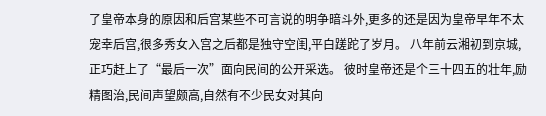了皇帝本身的原因和后宫某些不可言说的明争暗斗外,更多的还是因为皇帝早年不太宠幸后宫,很多秀女入宫之后都是独守空闺,平白蹉跎了岁月。 八年前云湘初到京城,正巧赶上了“最后一次”面向民间的公开采选。 彼时皇帝还是个三十四五的壮年,励精图治,民间声望颇高,自然有不少民女对其向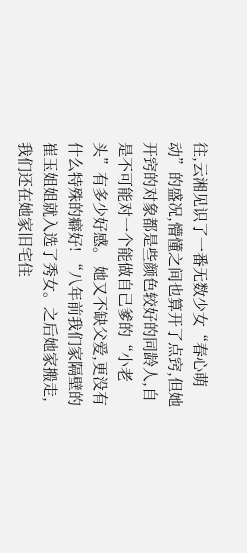往,云湘见识了一番无数少女“春心萌动”的盛况,懵懂之间也算开了点窍,但她开窍的对象都是些颜色较好的同龄人,自是不可能对一个能做自己爹的“小老头”有多少好感。 她又不缺父爱,更没有什么特殊的癖好! “八年前我们家隔壁的崔玉姐姐就入选了秀女。之后她家搬走,我们还在她家旧宅住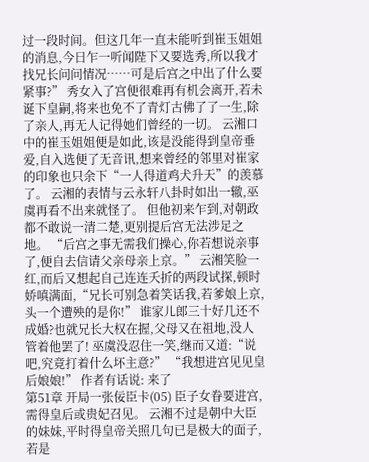过一段时间。但这几年一直未能听到崔玉姐姐的消息,今日乍一听闻陛下又要选秀,所以我才找兄长问问情况……可是后宫之中出了什么要紧事?” 秀女入了宫便很难再有机会离开,若未诞下皇嗣,将来也免不了青灯古佛了了一生,除了亲人,再无人记得她们曾经的一切。 云湘口中的崔玉姐姐便是如此,该是没能得到皇帝垂爱,自入选便了无音讯,想来曾经的邻里对崔家的印象也只余下“一人得道鸡犬升天”的羡慕了。 云湘的表情与云永轩八卦时如出一辙,巫虞再看不出来就怪了。 但他初来乍到,对朝政都不敢说一清二楚,更别提后宫无法涉足之地。 “后宫之事无需我们操心,你若想说亲事了,便自去信请父亲母亲上京。” 云湘笑脸一红,而后又想起自己连连夭折的两段试探,顿时娇嗔满面,“兄长可别急着笑话我,若爹娘上京,头一个遭殃的是你!” 谁家儿郎三十好几还不成婚?也就兄长大权在握,父母又在祖地,没人管着他罢了! 巫虞没忍住一笑,继而又道:“说吧,究竟打着什么坏主意?” “我想进宫见见皇后娘娘!” 作者有话说: 来了
第51章 开局一张佞臣卡(05) 臣子女眷要进宫, 需得皇后或贵妃召见。 云湘不过是朝中大臣的妹妹,平时得皇帝关照几句已是极大的面子,若是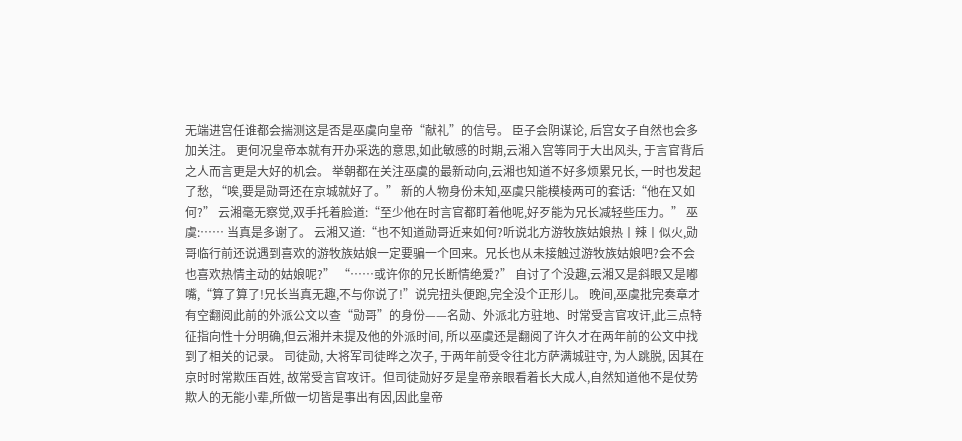无端进宫任谁都会揣测这是否是巫虞向皇帝“献礼”的信号。 臣子会阴谋论, 后宫女子自然也会多加关注。 更何况皇帝本就有开办采选的意思,如此敏感的时期,云湘入宫等同于大出风头, 于言官背后之人而言更是大好的机会。 举朝都在关注巫虞的最新动向,云湘也知道不好多烦累兄长, 一时也发起了愁, “唉,要是勋哥还在京城就好了。” 新的人物身份未知,巫虞只能模棱两可的套话:“他在又如何?” 云湘毫无察觉,双手托着脸道:“至少他在时言官都盯着他呢,好歹能为兄长减轻些压力。” 巫虞:…… 当真是多谢了。 云湘又道:“也不知道勋哥近来如何?听说北方游牧族姑娘热丨辣丨似火,勋哥临行前还说遇到喜欢的游牧族姑娘一定要骗一个回来。兄长也从未接触过游牧族姑娘吧?会不会也喜欢热情主动的姑娘呢?” “……或许你的兄长断情绝爱?” 自讨了个没趣,云湘又是斜眼又是嘟嘴,“算了算了!兄长当真无趣,不与你说了!”说完扭头便跑,完全没个正形儿。 晚间,巫虞批完奏章才有空翻阅此前的外派公文以查“勋哥”的身份——名勋、外派北方驻地、时常受言官攻讦,此三点特征指向性十分明确,但云湘并未提及他的外派时间, 所以巫虞还是翻阅了许久才在两年前的公文中找到了相关的记录。 司徒勋, 大将军司徒晔之次子, 于两年前受令往北方萨满城驻守, 为人跳脱, 因其在京时时常欺压百姓, 故常受言官攻讦。但司徒勋好歹是皇帝亲眼看着长大成人,自然知道他不是仗势欺人的无能小辈,所做一切皆是事出有因,因此皇帝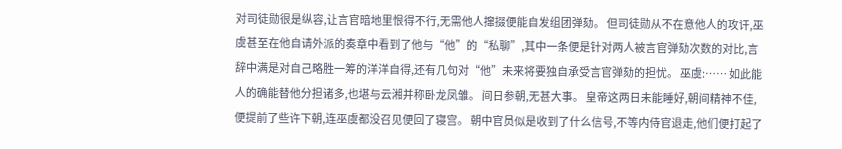对司徒勋很是纵容,让言官暗地里恨得不行,无需他人撺掇便能自发组团弹劾。 但司徒勋从不在意他人的攻讦,巫虞甚至在他自请外派的奏章中看到了他与“他”的“私聊”,其中一条便是针对两人被言官弹劾次数的对比,言辞中满是对自己略胜一筹的洋洋自得,还有几句对“他”未来将要独自承受言官弹劾的担忧。 巫虞:…… 如此能人的确能替他分担诸多,也堪与云湘并称卧龙凤雏。 间日参朝,无甚大事。 皇帝这两日未能睡好,朝间精神不佳,便提前了些许下朝,连巫虞都没召见便回了寝宫。 朝中官员似是收到了什么信号,不等内侍官退走,他们便打起了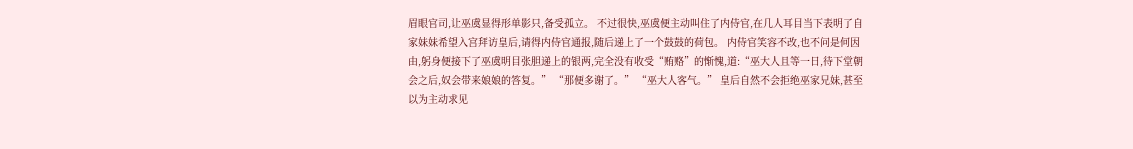眉眼官司,让巫虞显得形单影只,备受孤立。 不过很快,巫虞便主动叫住了内侍官,在几人耳目当下表明了自家妹妹希望入宫拜访皇后,请得内侍官通报,随后递上了一个鼓鼓的荷包。 内侍官笑容不改,也不问是何因由,躬身便接下了巫虞明目张胆递上的银两,完全没有收受“贿赂”的惭愧,道:“巫大人且等一日,待下堂朝会之后,奴会带来娘娘的答复。” “那便多谢了。” “巫大人客气。” 皇后自然不会拒绝巫家兄妹,甚至以为主动求见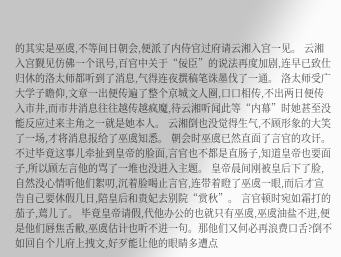的其实是巫虞,不等间日朝会,便派了内侍官过府请云湘入宫一见。 云湘入宫觐见仿佛一个讯号,百官中关于“佞臣”的说法再度加剧,连早已致仕归休的洛太师都听到了消息,气得连夜撰稿笔诛墨伐了一通。 洛太师受广大学子瞻仰,文章一出便传遍了整个京城文人圈,口口相传,不出两日便传入市井,而市井消息往往越传越疯魔,待云湘听闻此等“内幕”时她甚至没能反应过来主角之一就是她本人。 云湘倒也没觉得生气,不顾形象的大笑了一场,才将消息报给了巫虞知悉。 朝会时巫虞已然直面了言官的攻讦。 不过毕竟这事儿牵扯到皇帝的脸面,言官也不都是直肠子,知道皇帝也要面子,所以顾左言他的骂了一堆也没进入主题。 皇帝晨间刚被皇后下了脸,自然没心情听他们絮叨,沉着脸喝止言官,连带着瞪了巫虞一眼,而后才宣告自己要休假几日,陪皇后和贵妃去别院“赏秋”。 言官顿时宛如霜打的茄子,蔫儿了。 毕竟皇帝请假,代他办公的也就只有巫虞,巫虞油盐不进,便是他们唇焦舌敝,巫虞估计也听不进一句。那他们又何必再浪费口舌?倒不如回自个儿府上拽文,好歹能让他的眼睛多遭点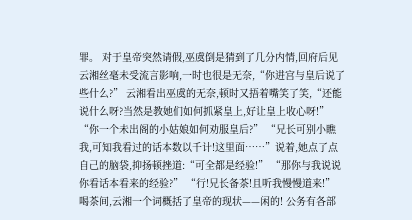罪。 对于皇帝突然请假,巫虞倒是猜到了几分内情,回府后见云湘丝毫未受流言影响,一时也很是无奈,“你进宫与皇后说了些什么?” 云湘看出巫虞的无奈,顿时又捂着嘴笑了笑,“还能说什么呀?当然是教她们如何抓紧皇上,好让皇上收心呀!” “你一个未出阁的小姑娘如何劝服皇后?” “兄长可别小瞧我,可知我看过的话本数以千计!这里面……”说着,她点了点自己的脑袋,抑扬顿挫道:“可全都是经验!” “那你与我说说你看话本看来的经验?” “行!兄长备茶!且听我慢慢道来!” 喝茶间,云湘一个词概括了皇帝的现状——闲的! 公务有各部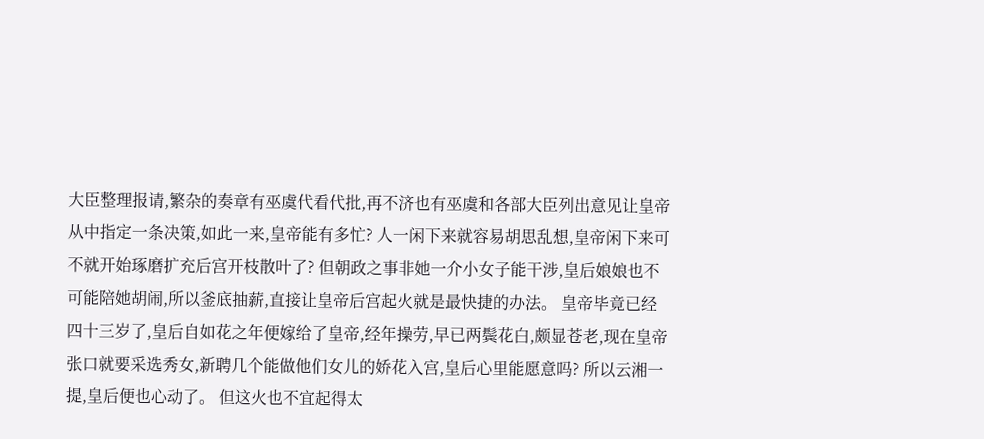大臣整理报请,繁杂的奏章有巫虞代看代批,再不济也有巫虞和各部大臣列出意见让皇帝从中指定一条决策,如此一来,皇帝能有多忙? 人一闲下来就容易胡思乱想,皇帝闲下来可不就开始琢磨扩充后宫开枝散叶了? 但朝政之事非她一介小女子能干涉,皇后娘娘也不可能陪她胡闹,所以釜底抽薪,直接让皇帝后宫起火就是最快捷的办法。 皇帝毕竟已经四十三岁了,皇后自如花之年便嫁给了皇帝,经年操劳,早已两鬓花白,颇显苍老,现在皇帝张口就要采选秀女,新聘几个能做他们女儿的娇花入宫,皇后心里能愿意吗? 所以云湘一提,皇后便也心动了。 但这火也不宜起得太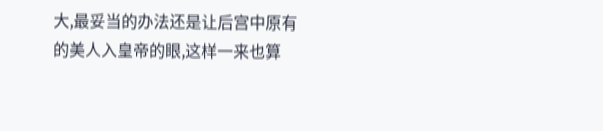大,最妥当的办法还是让后宫中原有的美人入皇帝的眼,这样一来也算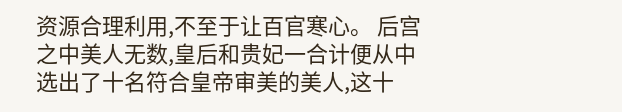资源合理利用,不至于让百官寒心。 后宫之中美人无数,皇后和贵妃一合计便从中选出了十名符合皇帝审美的美人,这十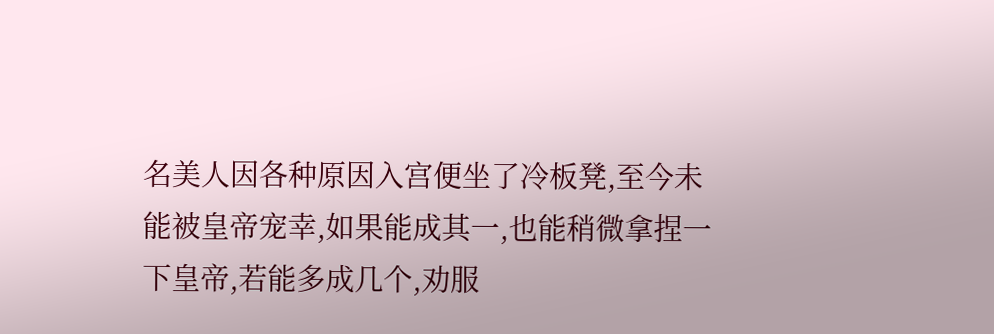名美人因各种原因入宫便坐了冷板凳,至今未能被皇帝宠幸,如果能成其一,也能稍微拿捏一下皇帝,若能多成几个,劝服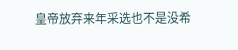皇帝放弃来年采选也不是没希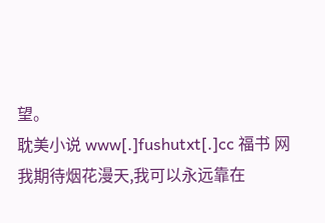望。
耽美小说 www[.]fushutxt[.]cc 福书 网
我期待烟花漫天,我可以永远靠在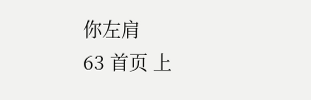你左肩
63 首页 上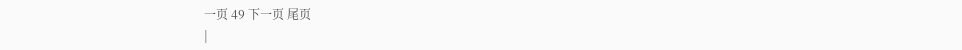一页 49 下一页 尾页
|